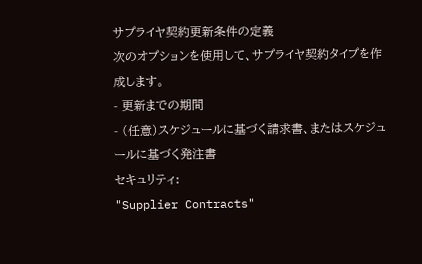サプライヤ契約更新条件の定義
次のオプションを使用して、サプライヤ契約タイプを作成します。
- 更新までの期間
- (任意)スケジュールに基づく請求書、またはスケジュールに基づく発注書
セキュリティ:
"Supplier Contracts"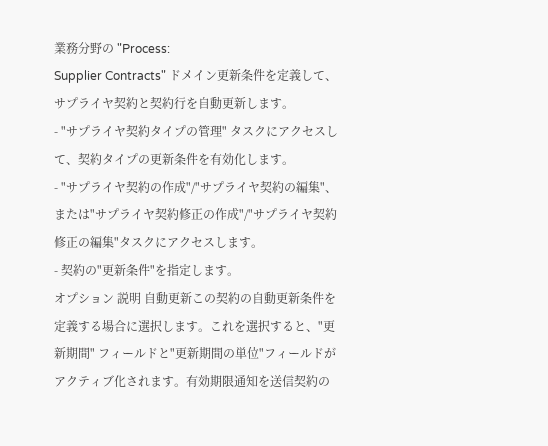業務分野の "Process:
Supplier Contracts" ドメイン更新条件を定義して、サプライヤ契約と契約行を自動更新します。
- "サプライヤ契約タイプの管理" タスクにアクセスして、契約タイプの更新条件を有効化します。
- "サプライヤ契約の作成"/"サプライヤ契約の編集"、または"サプライヤ契約修正の作成"/"サプライヤ契約修正の編集"タスクにアクセスします。
- 契約の"更新条件"を指定します。
オプション 説明 自動更新この契約の自動更新条件を定義する場合に選択します。これを選択すると、"更新期間" フィールドと"更新期間の単位"フィールドがアクティブ化されます。有効期限通知を送信契約の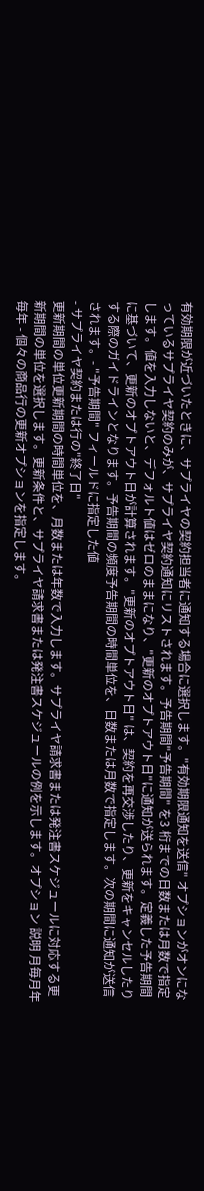有効期限が近づいたときに、サプライヤの契約担当者に通知する場合に選択します。"有効期限通知を送信" オプションがオンになっているサプライヤ契約のみが、サプライヤ契約通知にリストされます。予告期間"予告期間" を3 桁までの日数または月数で指定します。値を入力しないと、デフォルト値はゼロのままになり、"更新のオプトアウト日"に通知が送られます。定義した予告期間に基づいて、更新のオプトアウト日が計算されます。"更新のオプトアウト日" は、契約を再交渉したり、更新をキャンセルしたりする際のガイドラインとなります。予告期間の頻度予告期間の時間単位を、日数または月数で指定します。次の期間に通知が送信されます。- "予告期間" フィールドに指定した値
- サプライヤ契約または行の"終了日"
更新期間の単位更新期間の時間単位を、月数または年数で入力します。サプライヤ請求書または発注書スケジュールに対応する更新期間の単位を選択します。更新条件と、サプライヤ請求書または発注書スケジュールの例を示します。オプション 説明 月毎月年毎年 - 個々の商品行の更新オプションを指定します。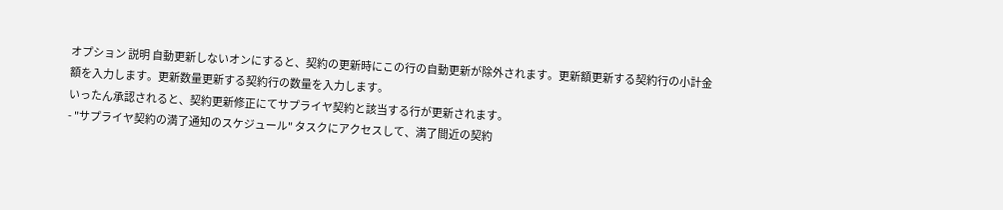オプション 説明 自動更新しないオンにすると、契約の更新時にこの行の自動更新が除外されます。更新額更新する契約行の小計金額を入力します。更新数量更新する契約行の数量を入力します。
いったん承認されると、契約更新修正にてサプライヤ契約と該当する行が更新されます。
- "サプライヤ契約の満了通知のスケジュール" タスクにアクセスして、満了間近の契約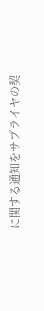に関する通知をサプライヤの契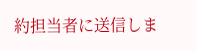約担当者に送信しま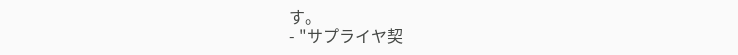す。
- "サプライヤ契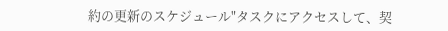約の更新のスケジュール"タスクにアクセスして、契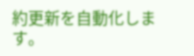約更新を自動化します。